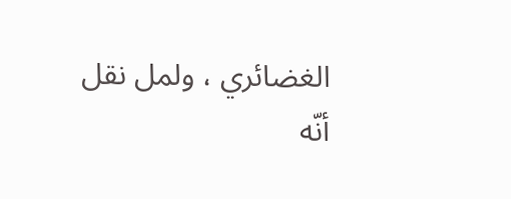الغضائري ، ولمل نقل أنّه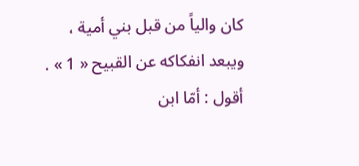كان والياً من قبل بني أمية ، ويبعد انفكاكه عن القبيح « 1 » .
أقول : أمّا ابن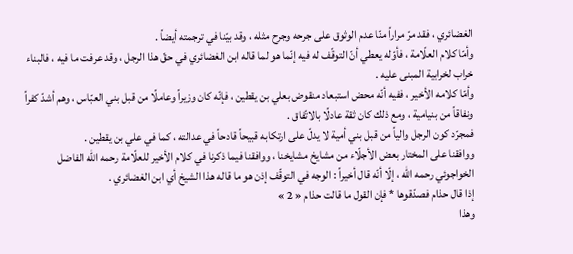الغضائري ، فقد مرّ مراراً منّا عدم الوثوق على جرحه وجرح مثله ، وقد بيّنا في ترجمته أيضاً .
وأمّا كلام العلّامة ، فأوّله يعطي أنّ التوقّف له فيه إنّما هو لما قاله ابن الغضائري في حقّ هذا الرجل ، وقد عرفت ما فيه ، فالبناء خراب لخرابية المبنى عليه .
وأمّا كلامه الأخير ، ففيه أنّه محض استبعاد منقوض بعلي بن يقطين ، فإنّه كان وزيراً وعاملًا من قبل بني العبّاس ، وهم أشدّ كفراً ونفاقاً من بنيامية ، ومع ذلك كان ثقة عادلًا بالاتّفاق .
فمجرّد كون الرجل والياً من قبل بني أمية لا يدلّ على ارتكابه قبيحاً قادحاً في عدالته ، كما في علي بن يقطين .
ووافقنا على المختار بعض الأجلّاء من مشايخ مشايخنا ، ووافقنا فيما ذكرنا في كلام الأخير للعلّامة رحمه الله الفاضل الخواجوئي رحمه الله ، إلّا أنّه قال أخيراً : الوجه في التوقّف إذن هو ما قاله هذا الشيخ أي ابن الغضائري .
إذا قال حذام فصدّقوها * فإن القول ما قالت حذام « 2 »
وهذا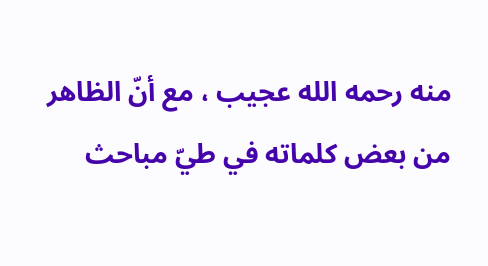منه رحمه الله عجيب ، مع أنّ الظاهر من بعض كلماته في طيّ مباحث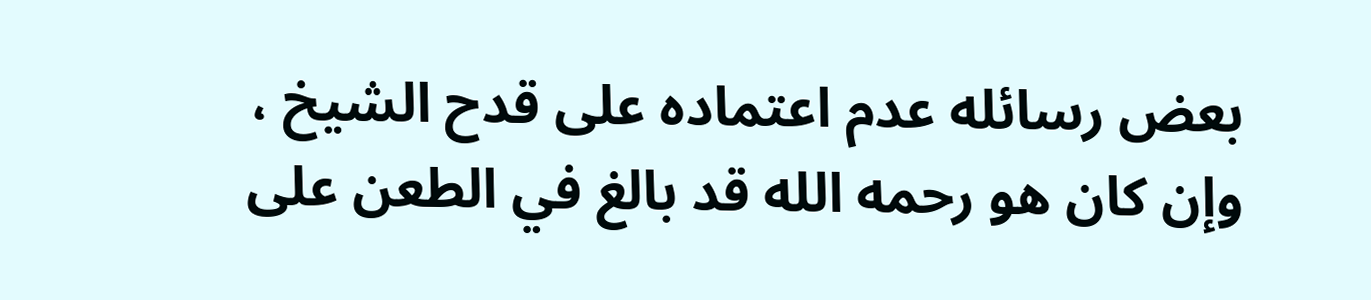بعض رسائله عدم اعتماده على قدح الشيخ ، وإن كان هو رحمه الله قد بالغ في الطعن على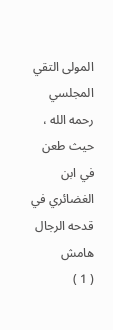المولى التقي المجلسي رحمه الله ، حيث طعن في ابن الغضائري في قدحه الرجال
هامش
( 1 )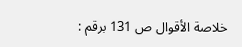خلاصة الأقوال ص 131 برقم :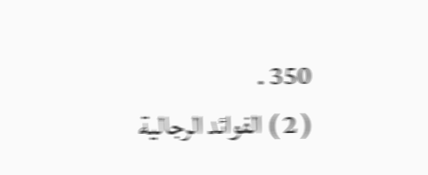350 .
( 2 ) الفوائد الرجالية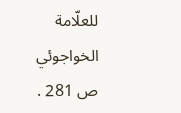للعلّامة الخواجوئي ص 281 .